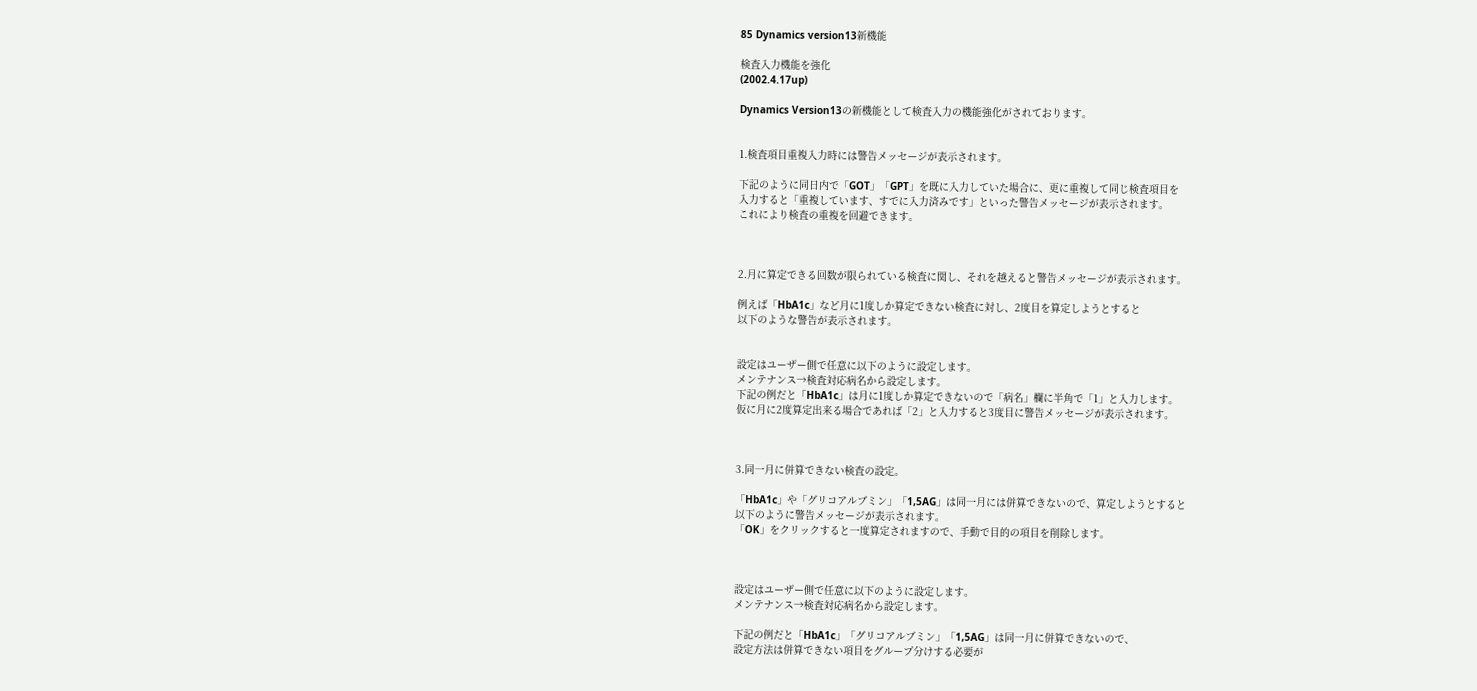85 Dynamics version13新機能

検査入力機能を強化
(2002.4.17up)

Dynamics Version13の新機能として検査入力の機能強化がされております。


1.検査項目重複入力時には警告メッセージが表示されます。

下記のように同日内で「GOT」「GPT」を既に入力していた場合に、更に重複して同じ検査項目を
入力すると「重複しています、すでに入力済みです」といった警告メッセージが表示されます。
これにより検査の重複を回避できます。



2.月に算定できる回数が限られている検査に関し、それを越えると警告メッセージが表示されます。

例えば「HbA1c」など月に1度しか算定できない検査に対し、2度目を算定しようとすると
以下のような警告が表示されます。


設定はユーザー側で任意に以下のように設定します。
メンテナンス→検査対応病名から設定します。
下記の例だと「HbA1c」は月に1度しか算定できないので「病名」欄に半角で「1」と入力します。
仮に月に2度算定出来る場合であれば「2」と入力すると3度目に警告メッセージが表示されます。



3.同一月に併算できない検査の設定。

「HbA1c」や「グリコアルブミン」「1,5AG」は同一月には併算できないので、算定しようとすると
以下のように警告メッセージが表示されます。
「OK」をクリックすると一度算定されますので、手動で目的の項目を削除します。



設定はユーザー側で任意に以下のように設定します。
メンテナンス→検査対応病名から設定します。

下記の例だと「HbA1c」「グリコアルブミン」「1,5AG」は同一月に併算できないので、
設定方法は併算できない項目をグループ分けする必要が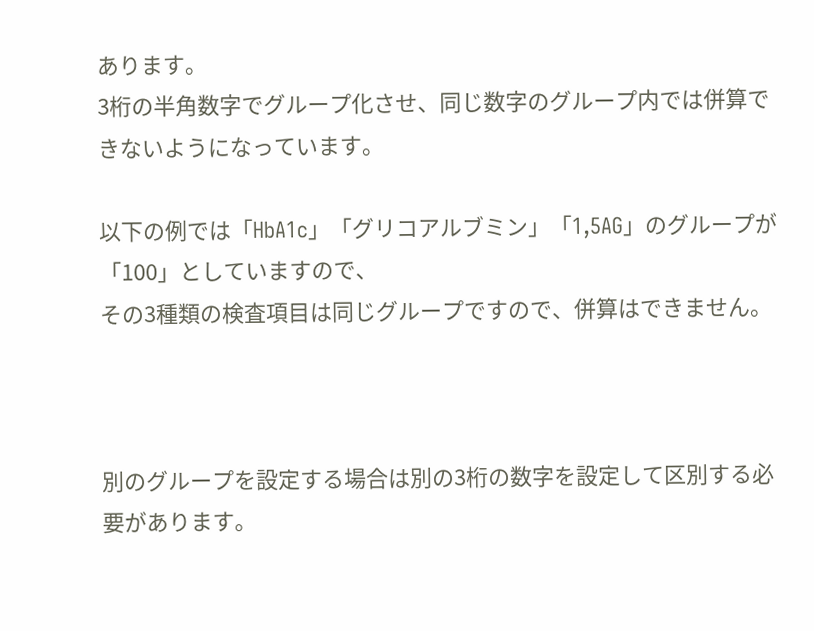あります。
3桁の半角数字でグループ化させ、同じ数字のグループ内では併算できないようになっています。

以下の例では「HbA1c」「グリコアルブミン」「1,5AG」のグループが「100」としていますので、
その3種類の検査項目は同じグループですので、併算はできません。



別のグループを設定する場合は別の3桁の数字を設定して区別する必要があります。